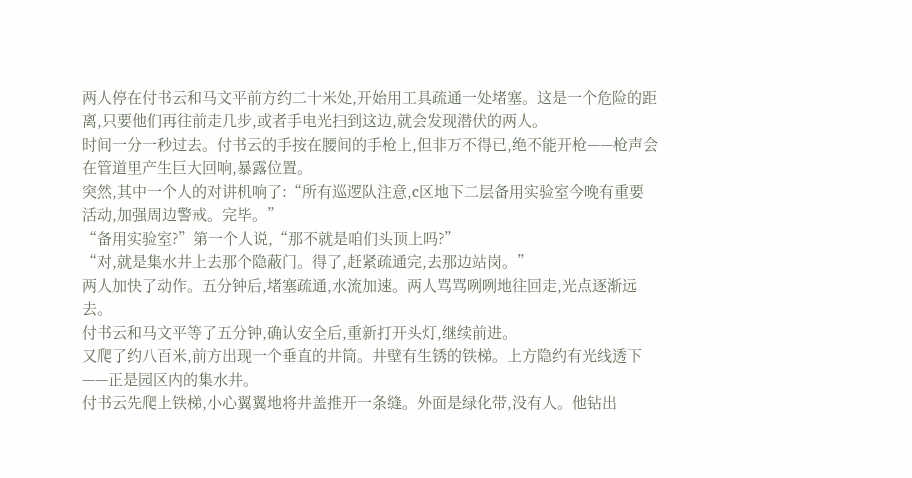两人停在付书云和马文平前方约二十米处,开始用工具疏通一处堵塞。这是一个危险的距离,只要他们再往前走几步,或者手电光扫到这边,就会发现潜伏的两人。
时间一分一秒过去。付书云的手按在腰间的手枪上,但非万不得已,绝不能开枪——枪声会在管道里产生巨大回响,暴露位置。
突然,其中一个人的对讲机响了:“所有巡逻队注意,c区地下二层备用实验室今晚有重要活动,加强周边警戒。完毕。”
“备用实验室?”第一个人说,“那不就是咱们头顶上吗?”
“对,就是集水井上去那个隐蔽门。得了,赶紧疏通完,去那边站岗。”
两人加快了动作。五分钟后,堵塞疏通,水流加速。两人骂骂咧咧地往回走,光点逐渐远去。
付书云和马文平等了五分钟,确认安全后,重新打开头灯,继续前进。
又爬了约八百米,前方出现一个垂直的井筒。井壁有生锈的铁梯。上方隐约有光线透下——正是园区内的集水井。
付书云先爬上铁梯,小心翼翼地将井盖推开一条缝。外面是绿化带,没有人。他钻出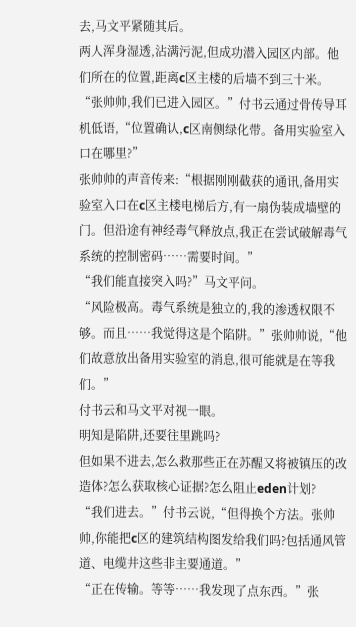去,马文平紧随其后。
两人浑身湿透,沾满污泥,但成功潜入园区内部。他们所在的位置,距离c区主楼的后墙不到三十米。
“张帅帅,我们已进入园区。”付书云通过骨传导耳机低语,“位置确认,c区南侧绿化带。备用实验室入口在哪里?”
张帅帅的声音传来:“根据刚刚截获的通讯,备用实验室入口在c区主楼电梯后方,有一扇伪装成墙壁的门。但沿途有神经毒气释放点,我正在尝试破解毒气系统的控制密码……需要时间。”
“我们能直接突入吗?”马文平问。
“风险极高。毒气系统是独立的,我的渗透权限不够。而且……我觉得这是个陷阱。”张帅帅说,“他们故意放出备用实验室的消息,很可能就是在等我们。”
付书云和马文平对视一眼。
明知是陷阱,还要往里跳吗?
但如果不进去,怎么救那些正在苏醒又将被镇压的改造体?怎么获取核心证据?怎么阻止eden计划?
“我们进去。”付书云说,“但得换个方法。张帅帅,你能把c区的建筑结构图发给我们吗?包括通风管道、电缆井这些非主要通道。”
“正在传输。等等……我发现了点东西。”张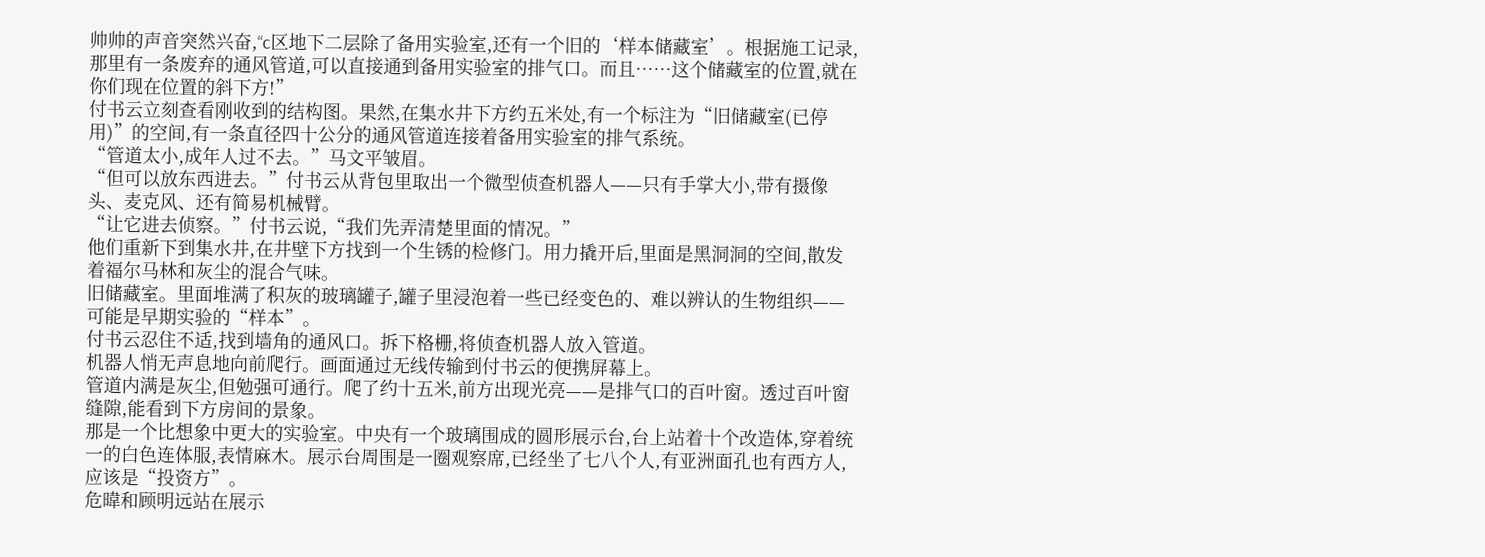帅帅的声音突然兴奋,“c区地下二层除了备用实验室,还有一个旧的‘样本储藏室’。根据施工记录,那里有一条废弃的通风管道,可以直接通到备用实验室的排气口。而且……这个储藏室的位置,就在你们现在位置的斜下方!”
付书云立刻查看刚收到的结构图。果然,在集水井下方约五米处,有一个标注为“旧储藏室(已停用)”的空间,有一条直径四十公分的通风管道连接着备用实验室的排气系统。
“管道太小,成年人过不去。”马文平皱眉。
“但可以放东西进去。”付书云从背包里取出一个微型侦查机器人——只有手掌大小,带有摄像头、麦克风、还有简易机械臂。
“让它进去侦察。”付书云说,“我们先弄清楚里面的情况。”
他们重新下到集水井,在井壁下方找到一个生锈的检修门。用力撬开后,里面是黑洞洞的空间,散发着福尔马林和灰尘的混合气味。
旧储藏室。里面堆满了积灰的玻璃罐子,罐子里浸泡着一些已经变色的、难以辨认的生物组织——可能是早期实验的“样本”。
付书云忍住不适,找到墙角的通风口。拆下格栅,将侦查机器人放入管道。
机器人悄无声息地向前爬行。画面通过无线传输到付书云的便携屏幕上。
管道内满是灰尘,但勉强可通行。爬了约十五米,前方出现光亮——是排气口的百叶窗。透过百叶窗缝隙,能看到下方房间的景象。
那是一个比想象中更大的实验室。中央有一个玻璃围成的圆形展示台,台上站着十个改造体,穿着统一的白色连体服,表情麻木。展示台周围是一圈观察席,已经坐了七八个人,有亚洲面孔也有西方人,应该是“投资方”。
危暐和顾明远站在展示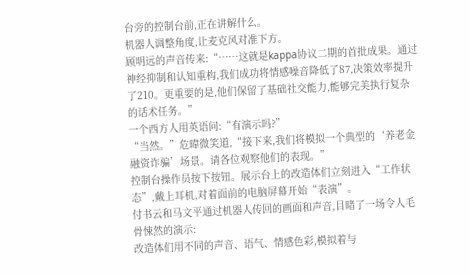台旁的控制台前,正在讲解什么。
机器人调整角度,让麦克风对准下方。
顾明远的声音传来:“……这就是kappa协议二期的首批成果。通过神经抑制和认知重构,我们成功将情感噪音降低了87,决策效率提升了210。更重要的是,他们保留了基础社交能力,能够完美执行复杂的话术任务。”
一个西方人用英语问:“有演示吗?”
“当然。”危暐微笑道,“接下来,我们将模拟一个典型的‘养老金融资诈骗’场景。请各位观察他们的表现。”
控制台操作员按下按钮。展示台上的改造体们立刻进入“工作状态”,戴上耳机,对着面前的电脑屏幕开始“表演”。
付书云和马文平通过机器人传回的画面和声音,目睹了一场令人毛骨悚然的演示:
改造体们用不同的声音、语气、情感色彩,模拟着与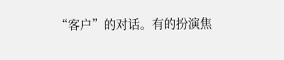“客户”的对话。有的扮演焦